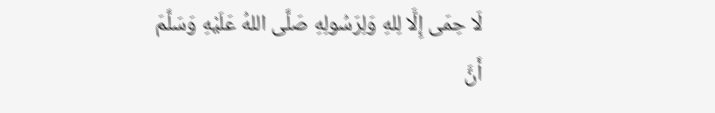لَا حِمَى إِلَّا لِلهِ وَلِرَسُولِهِ صَلَّى اللهُ عَلَيْهِ وَسَلَّمَ
أَنَّ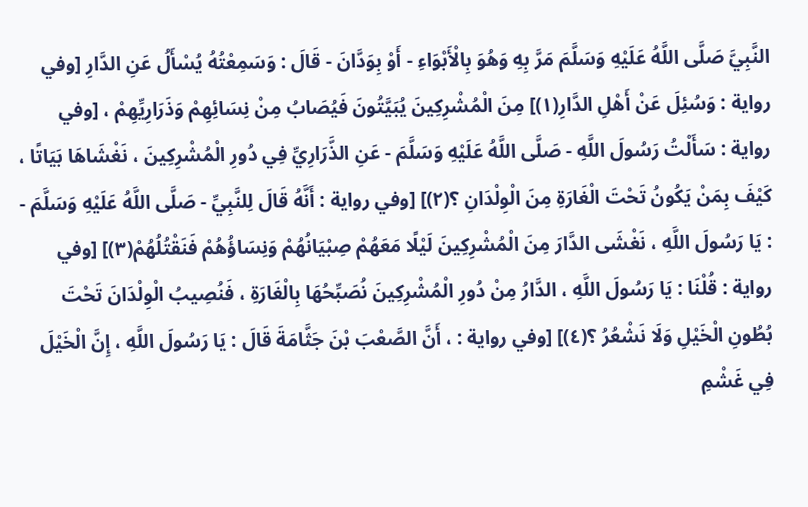النَّبِيَّ صَلَّى اللَّهُ عَلَيْهِ وَسَلَّمَ مَرَّ بِهِ وَهُوَ بِالْأَبْوَاءِ - أَوْ بِوَدَّانَ - قَالَ : وَسَمِعْتُهُ يُسْأَلُ عَنِ الدَّارِ [وفي رواية : وَسُئِلَ عَنْ أَهْلِ الدَّارِ(١)] مِنَ الْمُشْرِكِينَ يُبَيَّتُونَ فَيُصَابُ مِنْ نِسَائِهِمْ وَذَرَارِيِّهِمْ ، [وفي رواية : سَأَلْتُ رَسُولَ اللَّهِ - صَلَّى اللَّهُ عَلَيْهِ وَسَلَّمَ - عَنِ الذَّرَارِيِّ فِي دُورِ الْمُشْرِكِينَ ، نَغْشَاهَا بَيَاتًا ، كَيْفَ بِمَنْ يَكُونُ تَحْتَ الْغَارَةِ مِنَ الْوِلْدَانِ ؟(٢)] [وفي رواية : أَنَّهُ قَالَ لِلنَّبِيِّ - صَلَّى اللَّهُ عَلَيْهِ وَسَلَّمَ - : يَا رَسُولَ اللَّهِ ، نَغْشَى الدَّارَ مِنَ الْمُشْرِكِينَ لَيْلًا مَعَهُمْ صِبْيَانُهُمْ وَنِسَاؤُهُمْ فَنَقْتُلُهُمْ(٣)] [وفي رواية : قُلْنَا : يَا رَسُولَ اللَّهِ ، الدَّارُ مِنْ دُورِ الْمُشْرِكِينَ نُصَبِّحُهَا بِالْغَارَةِ ، فَنُصِيبُ الْوِلْدَانَ تَحْتَ بُطُونِ الْخَيْلِ وَلَا نَشْعُرُ ؟(٤)] [وفي رواية : ، أَنَّ الصَّعْبَ بْنَ جَثَّامَةَ قَالَ : يَا رَسُولَ اللَّهِ ، إِنَّ الْخَيْلَ فِي غَشْمِ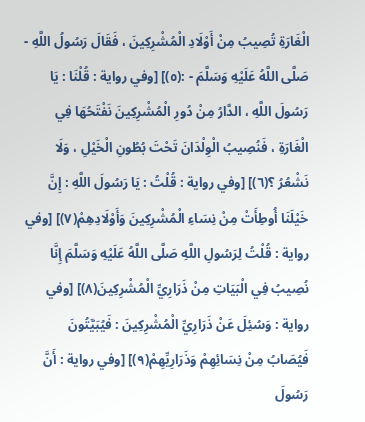الْغَارَةِ تُصِيبُ مِنْ أَوْلَادِ الْمُشْرِكِينَ ، فَقَالَ رَسُولُ اللَّهِ - صَلَّى اللَّهُ عَلَيْهِ وَسَلَّمَ - :(٥)] [وفي رواية : قُلْنَا : يَا رَسُولَ اللَّهِ ، الدَّارُ مِنْ دُورِ الْمُشْرِكِينَ نَفْتَحُهَا فِي الْغَارَةِ ، فَنُصِيبُ الْوِلْدَانَ تَحْتَ بُطُونِ الْخَيْلِ ، وَلَا نَشْعُرُ ؟(٦)] [وفي رواية : قُلْتُ : يَا رَسُولَ اللَّهِ : إِنَّ خَيْلَنَا أُوطِأَتْ مِنْ نِسَاءِ الْمُشْرِكِينَ وَأَوْلَادِهِمْ(٧)] [وفي رواية : قُلْتُ لِرَسُولِ اللَّهِ صَلَّى اللَّهُ عَلَيْهِ وَسَلَّمَ إِنَّا نُصِيبُ فِي الْبَيَاتِ مِنْ ذَرَارِيِّ الْمُشْرِكِينَ(٨)] [وفي رواية : وَسُئِلَ عَنْ ذَرَارِيِّ الْمُشْرِكِينَ : فَيُبَيَّتُونَ فَيُصَابُ مِنْ نِسَائِهِمْ وَذَرَارِيِّهِمْ(٩)] [وفي رواية : أَنَّ رَسُولَ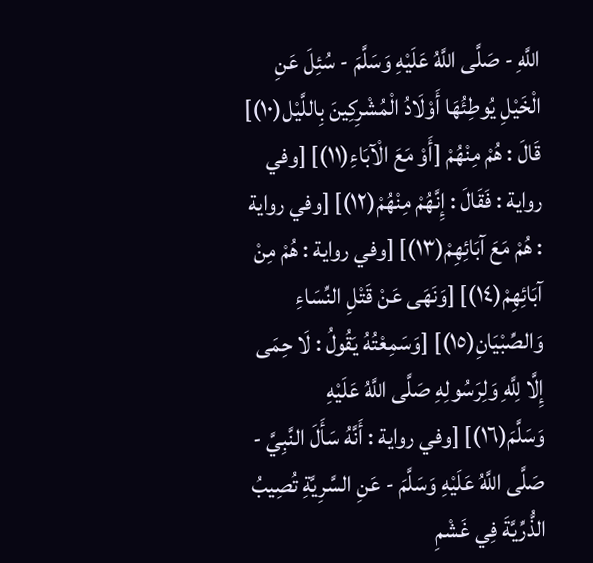اللَّهِ - صَلَّى اللَّهُ عَلَيْهِ وَسَلَّمَ - سُئِلَ عَنِ الْخَيْلِ يُوطِئُهَا أَوْلَادُ الْمُشْرِكِينَ بِاللَّيْل(١٠)] قَالَ : هُمْ مِنْهُمْ [أَوْ مَعَ الْآبَاءِ(١١)] [وفي رواية : فَقَالَ : إِنَّهُمْ مِنْهُمْ(١٢)] [وفي رواية : هُمْ مَعَ آبَائِهِمْ(١٣)] [وفي رواية : هُمْ مِنْ آبَائِهِمْ(١٤)] [وَنَهَى عَنْ قَتْلِ النِّسَاءِ وَالصِّبْيَانِ(١٥)] [وَسَمِعْتُهُ يَقُولُ : لَا حِمَى إِلَّا لِلَّهِ وَلِرَسُولِهِ صَلَّى اللَّهُ عَلَيْهِ وَسَلَّمَ(١٦)] [وفي رواية : أَنَّهُ سَأَلَ النَّبِيَّ - صَلَّى اللَّهُ عَلَيْهِ وَسَلَّمَ - عَنِ السَّرِيَّةِ تُصِيبُ الذُّرِّيَّةَ فِي غَشْمِ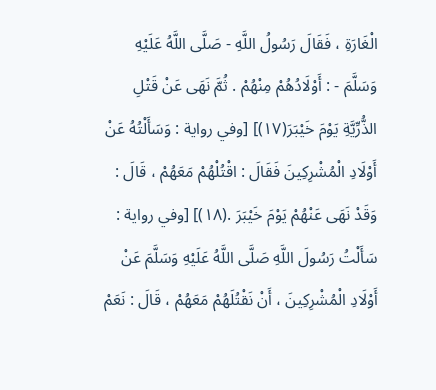الْغَارَةِ ، فَقَالَ رَسُولُ اللَّهِ - صَلَّى اللَّهُ عَلَيْهِ وَسَلَّمَ - : أَوْلَادُهُمْ مِنْهُمْ . ثُمَّ نَهَى عَنْ قَتْلِ الذُّرِّيَّةِ يَوْمَ خَيْبَرَ(١٧)] [وفي رواية : وَسَأَلْتُهُ عَنْ أَوْلَادِ الْمُشْرِكِينَ فَقَالَ : اقْتُلْهُمْ مَعَهُمْ ، قَالَ : وَقَدْ نَهَى عَنْهُمْ يَوْمَ خَيْبَرَ .(١٨)] [وفي رواية : سَأَلْتُ رَسُولَ اللَّهِ صَلَّى اللَّهُ عَلَيْهِ وَسَلَّمَ عَنْ أَوْلَادِ الْمُشْرِكِينَ ، أَنْ نَقْتُلَهُمْ مَعَهُمْ ، قَالَ : نَعَمْ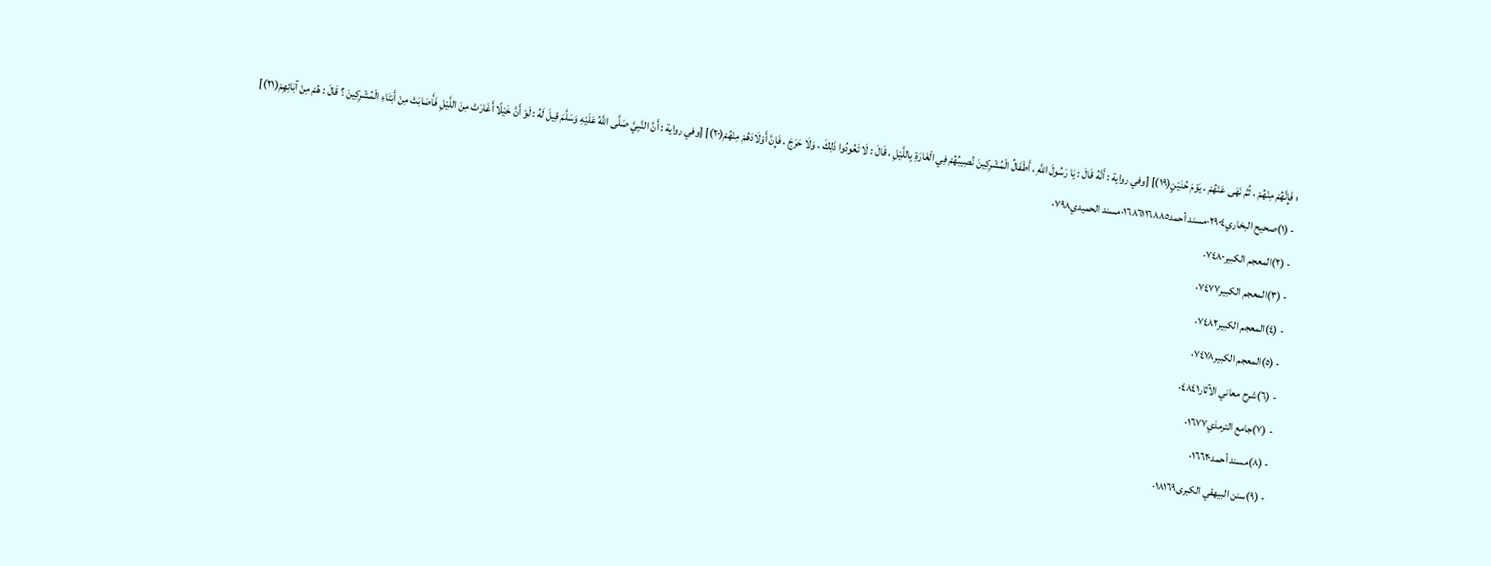؛ فَإِنَّهُمْ مِنْهُمْ ، ثُمَّ نَهَى عَنْهُمْ ، يَوْمَ حُنَيْنٍ(١٩)] [وفي رواية : أَنَّهُ قَالَ : يَا رَسُولَ اللَّهِ ، أَطْفَالُ الْمُشْرِكِينَ نُصِيبُهُمْ فِي الْغَارَةِ بِاللَّيْلِ ، قَالَ : لَا تَعُودُوا ذَلِكَ ، وَلَا حَرَجَ ، فَإِنَّ أَوْلَادَهُمْ مِنْهُمْ(٢٠)] [وفي رواية : أَنَّ النَّبِيَّ صَلَّى اللَّهُ عَلَيْهِ وَسَلَّمَ قِيلَ لَهُ : لَوْ أَنَّ خَيْلًا أَغَارَتْ مِنَ اللَّيْلِ فَأَصَابَتْ مِنْ أَبْنَاءِ الْمُشْرِكِينَ ؟ قَالَ : هُمْ مِنْ آبَائِهِمْ(٢١)]
- (١)صحيح البخاري٢٩٠٤·مسند أحمد١٦٨٦١١٦٨٨٥·مسند الحميدي٧٩٨·
- (٢)المعجم الكبير٧٤٨٠·
- (٣)المعجم الكبير٧٤٧٧·
- (٤)المعجم الكبير٧٤٨٢·
- (٥)المعجم الكبير٧٤٧٨·
- (٦)شرح معاني الآثار٤٨٤١·
- (٧)جامع الترمذي١٦٧٧·
- (٨)مسند أحمد١٦٦٢٠·
- (٩)سنن البيهقي الكبرى١٨١٦٩·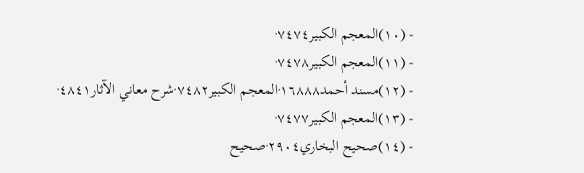- (١٠)المعجم الكبير٧٤٧٤·
- (١١)المعجم الكبير٧٤٧٨·
- (١٢)مسند أحمد١٦٨٨٨·المعجم الكبير٧٤٨٢·شرح معاني الآثار٤٨٤١·
- (١٣)المعجم الكبير٧٤٧٧·
- (١٤)صحيح البخاري٢٩٠٤·صحيح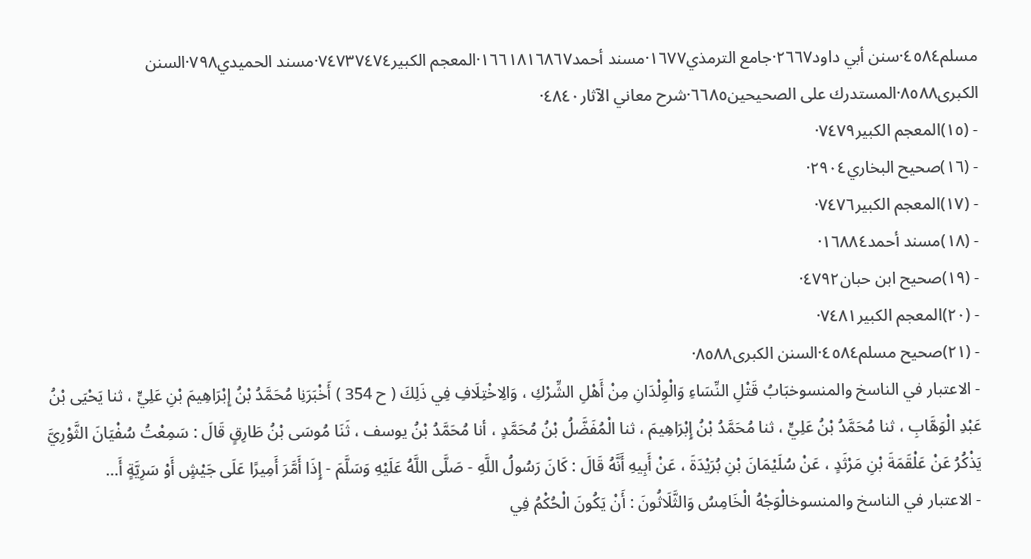مسلم٤٥٨٤·سنن أبي داود٢٦٦٧·جامع الترمذي١٦٧٧·مسند أحمد١٦٦١٨١٦٨٦٧·المعجم الكبير٧٤٧٣٧٤٧٤·مسند الحميدي٧٩٨·السنن الكبرى٨٥٨٨·المستدرك على الصحيحين٦٦٨٥·شرح معاني الآثار٤٨٤٠·
- (١٥)المعجم الكبير٧٤٧٩·
- (١٦)صحيح البخاري٢٩٠٤·
- (١٧)المعجم الكبير٧٤٧٦·
- (١٨)مسند أحمد١٦٨٨٤·
- (١٩)صحيح ابن حبان٤٧٩٢·
- (٢٠)المعجم الكبير٧٤٨١·
- (٢١)صحيح مسلم٤٥٨٤·السنن الكبرى٨٥٨٨·
- الاعتبار في الناسخ والمنسوخبَابُ قَتْلِ النِّسَاءِ وَالْوِلْدَانِ مِنْ أَهْلِ الشِّرْكِ ، وَالِاخْتِلَافِ فِي ذَلِكَ ( ح 354 ) أَخْبَرَنِا مُحَمَّدُ بْنُ إِبْرَاهِيمَ بْنِ عَلِيٍّ ، ثنا يَحْيَى بْنُ عَبْدِ الْوَهَّابِ ، ثنا مُحَمَّدُ بْنُ عَلِيٍّ ، ثنا مُحَمَّدُ بْنُ إِبْرَاهِيمَ ، ثنا الْمُفَضَّلُ بْنُ مُحَمَّدٍ ، أنا مُحَمَّدُ بْنُ يوسف ، ثَنَا مُوسَى بْنُ طَارِقٍ قَالَ : سَمِعْتُ سُفْيَانَ الثَّوْرِيَّ يَذْكُرُ عَنْ عَلْقَمَةَ بْنِ مَرْثَدٍ ، عَنْ سُلَيْمَانَ بْنِ بُرَيْدَةَ ، عَنْ أَبِيهِ أَنَّهُ قَالَ : كَانَ رَسُولُ اللَّهِ - صَلَّى اللَّهُ عَلَيْهِ وَسَلَّمَ - إِذَا أَمَّرَ أَمِيرًا عَلَى جَيْشٍ أَوْ سَرِيَّةٍ أَ…
- الاعتبار في الناسخ والمنسوخالْوَجْهُ الْخَامِسُ وَالثَّلَاثُونَ : أَنْ يَكُونَ الْحُكْمُ فِي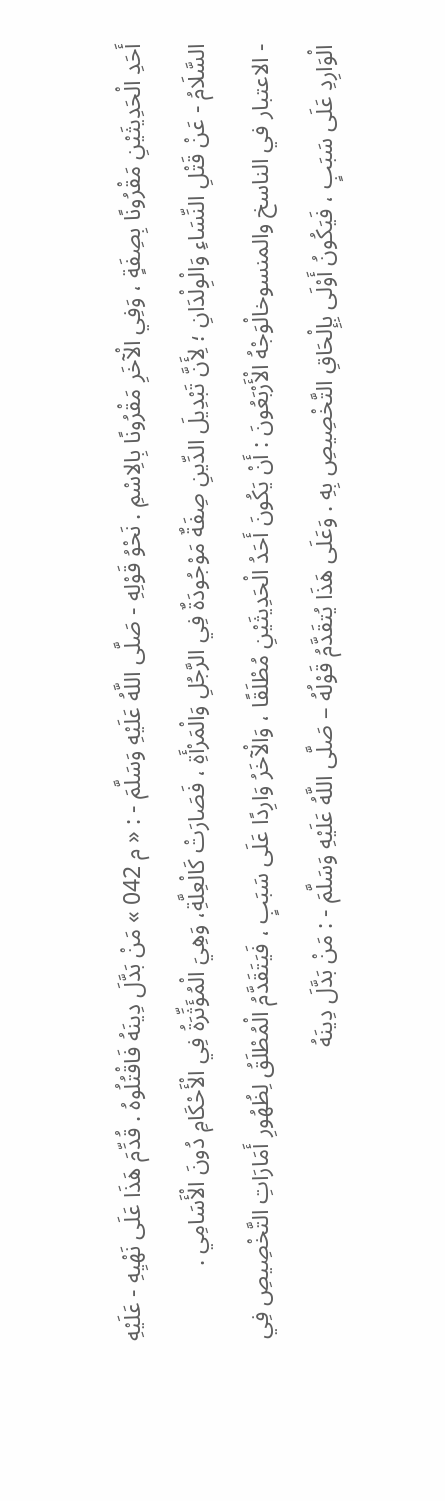أَحَدِ الْحَدِيثَيْنِ مَقْرُونًا بِصِفَةٍ ، وَفِي الْآخَرِ مَقْرُونًا بِالِاسْمِ . نَحْوُ قَوْلِهِ - صَلَّى اللَّهُ عَلَيْهِ وَسَلَّمَ - : « م 042 » مَنْ بَدَّلَ دِينَهُ فَاقْتُلُوهُ . قُدِّمَ هَذَا عَلَى نَهْيِهِ - عَلَيْهِ السَّلَامُ - عَنْ قَتْلِ النِّسَاءِ وَالْوِلْدَانِ ؛ لِأَنَّ تَبْدِيلَ الدِّينِ صِفَةٌ مَوْجُودَةٌ فِي الرَّجُلِ وَالْمَرْأَةِ ، فَصَارَتْ كَالْعِلَّةِ، وَهِيَ الْمُؤَثِّرَةُ فِي الْأَحْكَامِ دُونَ الْأَسَامِي .
- الاعتبار في الناسخ والمنسوخالْوَجْهُ الْأَرْبَعُونَ : أَنْ يَكُونَ أَحَدُ الْحَدِيثَيْنِ مُطْلَقًا ، وَالْآخَرُ وَارِدًا عَلَى سَبَبٍ ، فَيَتَقَدَّمُ الْمُطْلَقُ لِظُهُورِ أَمَارَاتِ التَّخْصِيصِ فِي الْوَارِدِ عَلَى سَبَبٍ ، فَيَكُونُ أَوْلَى بِإِلْحَاقِ التَّخْصِيصِ بِهِ . وَعَلَى هَذَا يُتقَدَّمُ قَوْلُهُ – صَلَّى اللَّهُ عَلَيْهِ وَسَلَّمَ - : مَنْ بَدَّلَ دِينَهُ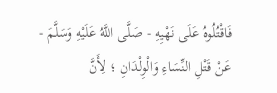فَاقْتُلُوهُ عَلَى نَهْيِهِ - صَلَّى اللَّهُ عَلَيْهِ وَسَلَّمَ - عَنْ قَتْلِ النِّسَاءِ وَالْوِلْدَانِ ؛ لِأَنَّ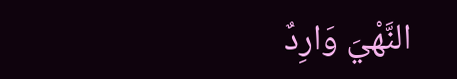النَّهْيَ وَارِدٌ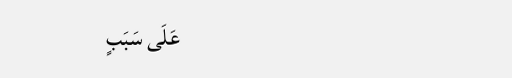عَلَى سَبَبٍ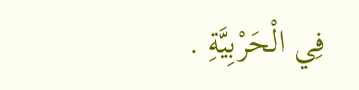فِي الْحَرْبِيَّةِ .